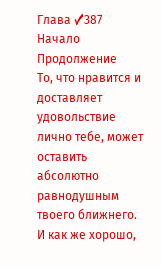Глава ✓387
Начало
Продолжение
То, что нравится и доставляет удовольствие лично тебе, может оставить абсолютно равнодушным твоего ближнего.
И как же хорошо,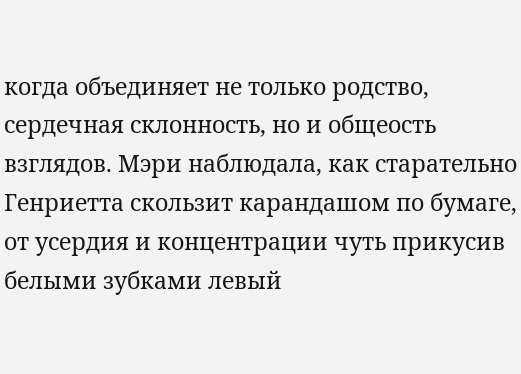когда объединяет не только родство, сердечная склонность, но и общеость взглядов. Мэри наблюдала, как старательно Генриетта скользит карандашом по бумаге, от усердия и концентрации чуть прикусив белыми зубками левый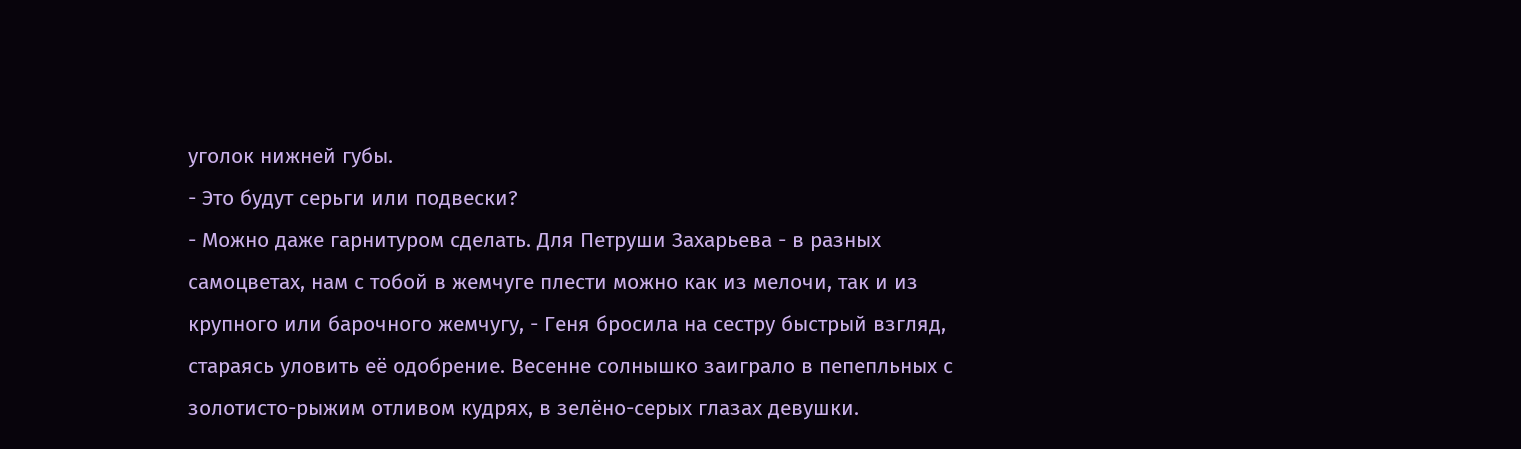уголок нижней губы.
- Это будут серьги или подвески?
- Можно даже гарнитуром сделать. Для Петруши Захарьева - в разных самоцветах, нам с тобой в жемчуге плести можно как из мелочи, так и из крупного или барочного жемчугу, - Геня бросила на сестру быстрый взгляд, стараясь уловить её одобрение. Весенне солнышко заиграло в пепепльных с золотисто-рыжим отливом кудрях, в зелёно-серых глазах девушки.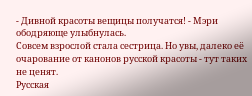- Дивной красоты вещицы получатся! - Мэри ободряюще улыбнулась.
Совсем взрослой стала сестрица. Но увы, далеко её очарование от канонов русской красоты - тут таких не ценят.
Русская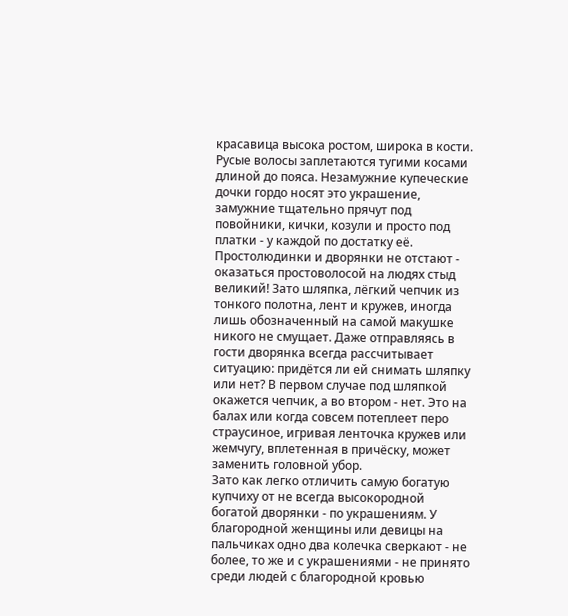красавица высока ростом, широка в кости. Русые волосы заплетаются тугими косами длиной до пояса. Незамужние купеческие дочки гордо носят это украшение, замужние тщательно прячут под повойники, кички, козули и просто под платки - у каждой по достатку её. Простолюдинки и дворянки не отстают - оказаться простоволосой на людях стыд великий! Зато шляпка, лёгкий чепчик из тонкого полотна, лент и кружев, иногда лишь обозначенный на самой макушке никого не смущает. Даже отправляясь в гости дворянка всегда рассчитывает ситуацию: придётся ли ей снимать шляпку или нет? В первом случае под шляпкой окажется чепчик, а во втором - нет. Это на балах или когда совсем потеплеет перо страусиное, игривая ленточка кружев или жемчугу, вплетенная в причёску, может заменить головной убор.
Зато как легко отличить самую богатую купчиху от не всегда высокородной богатой дворянки - по украшениям. У благородной женщины или девицы на пальчиках одно два колечка сверкают - не более, то же и с украшениями - не принято среди людей с благородной кровью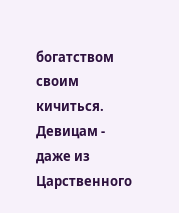богатством своим кичиться. Девицам - даже из Царственного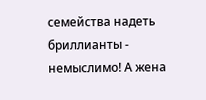семейства надеть бриллианты - немыслимо! А жена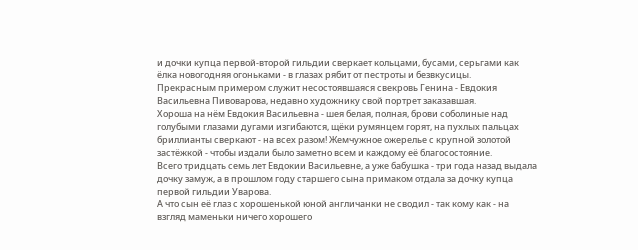и дочки купца первой-второй гильдии сверкает кольцами, бусами, серьгами как ёлка новогодняя огоньками - в глазах рябит от пестроты и безвкусицы.
Прекрасным примером служит несостоявшаяся свекровь Генина - Евдокия Васильевна Пивоварова, недавно художнику свой портрет заказавшая.
Хороша на нём Евдокия Васильевна - шея белая, полная, брови соболиные над голубыми глазами дугами изгибаются, щёки румянцем горят, на пухлых пальцах бриллианты сверкают - на всех разом! Жемчужное ожерелье с крупной золотой застёжкой - чтобы издали было заметно всем и каждому её благосостояние.
Всего тридцать семь лет Евдокии Васильевне, а уже бабушка - три года назад выдала дочку замуж, а в прошлом году старшего сына примаком отдала за дочку купца первой гильдии Уварова.
А что сын её глаз с хорошенькой юной англичанки не сводил - так кому как - на взгляд маменьки ничего хорошего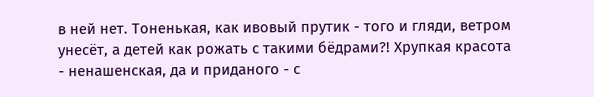в ней нет. Тоненькая, как ивовый прутик - того и гляди, ветром унесёт, а детей как рожать с такими бёдрами?! Хрупкая красота - ненашенская, да и приданого - с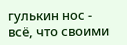гулькин нос - всё, что своими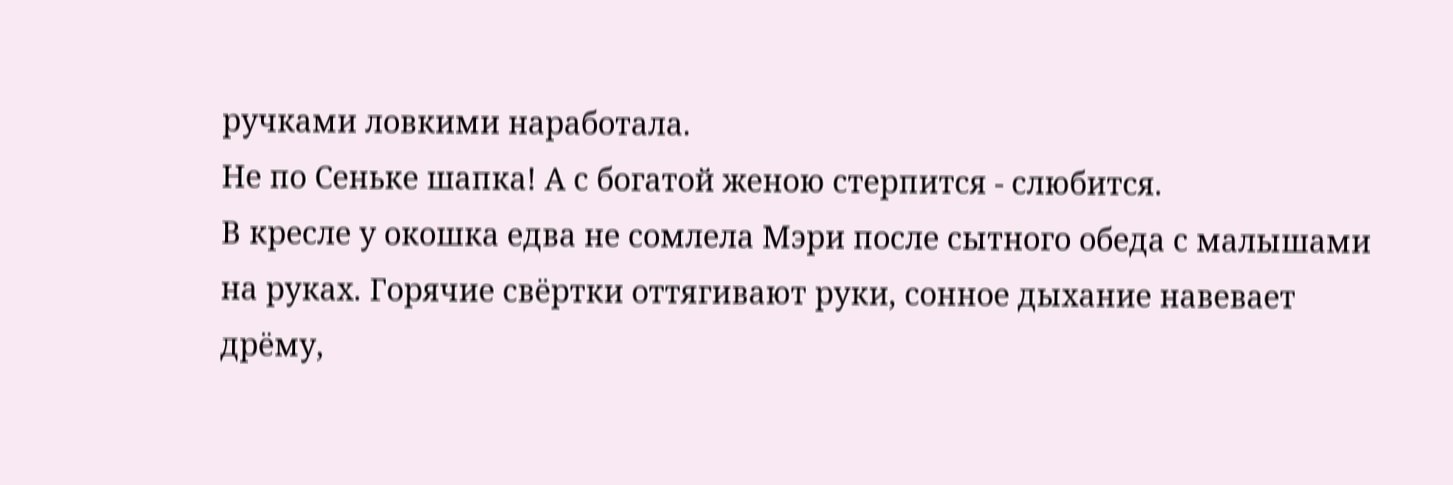ручками ловкими наработала.
Не по Сеньке шапка! А с богатой женою стерпится - слюбится.
В кресле у окошка едва не сомлела Мэри после сытного обеда с малышами на руках. Горячие свёртки оттягивают руки, сонное дыхание навевает дрёму,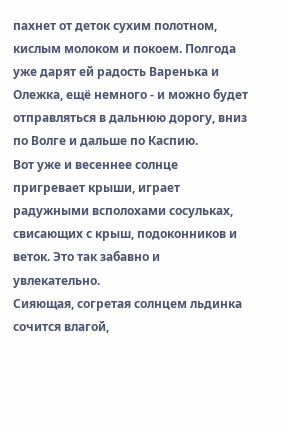пахнет от деток сухим полотном, кислым молоком и покоем. Полгода уже дарят ей радость Варенька и Олежка, ещё немного - и можно будет отправляться в дальнюю дорогу, вниз по Волге и дальше по Каспию.
Вот уже и весеннее солнце пригревает крыши, играет радужными всполохами сосульках, свисающих с крыш, подоконников и веток. Это так забавно и увлекательно.
Сияющая, согретая солнцем льдинка сочится влагой,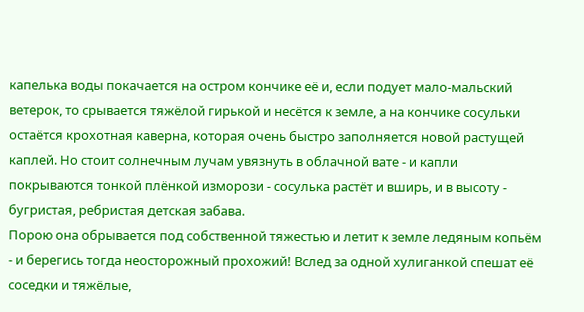капелька воды покачается на остром кончике её и, если подует мало-мальский ветерок, то срывается тяжёлой гирькой и несётся к земле, а на кончике сосульки остаётся крохотная каверна, которая очень быстро заполняется новой растущей каплей. Но стоит солнечным лучам увязнуть в облачной вате - и капли покрываются тонкой плёнкой изморози - сосулька растёт и вширь, и в высоту - бугристая, ребристая детская забава.
Порою она обрывается под собственной тяжестью и летит к земле ледяным копьём - и берегись тогда неосторожный прохожий! Вслед за одной хулиганкой спешат её соседки и тяжёлые,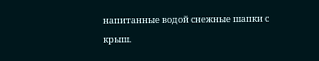напитанные водой снежные шапки с крыш.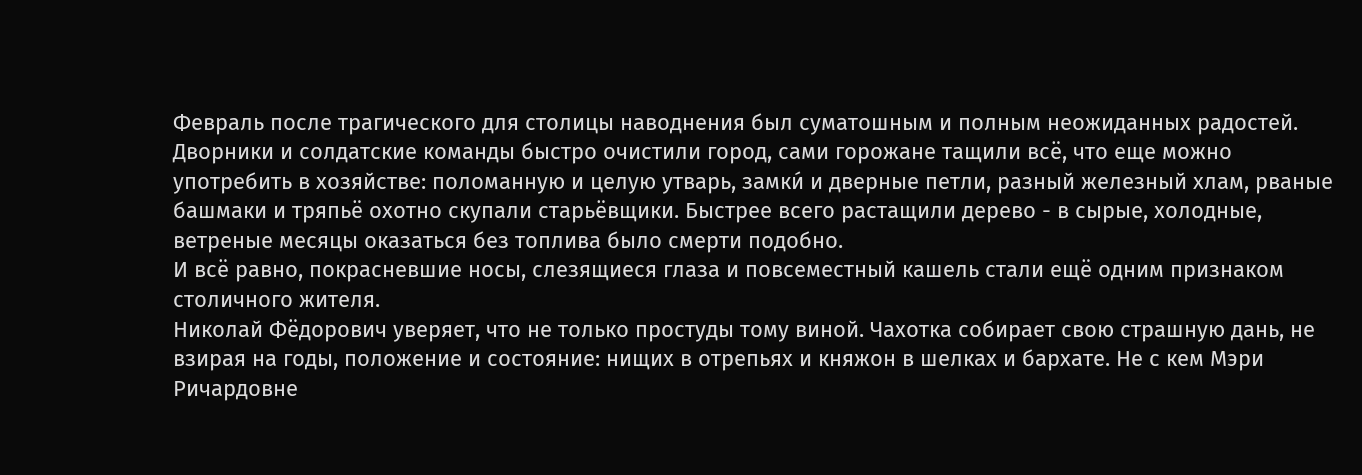Февраль после трагического для столицы наводнения был суматошным и полным неожиданных радостей. Дворники и солдатские команды быстро очистили город, сами горожане тащили всё, что еще можно употребить в хозяйстве: поломанную и целую утварь, замки́ и дверные петли, разный железный хлам, рваные башмаки и тряпьё охотно скупали старьёвщики. Быстрее всего растащили дерево - в сырые, холодные, ветреные месяцы оказаться без топлива было смерти подобно.
И всё равно, покрасневшие носы, слезящиеся глаза и повсеместный кашель стали ещё одним признаком столичного жителя.
Николай Фёдорович уверяет, что не только простуды тому виной. Чахотка собирает свою страшную дань, не взирая на годы, положение и состояние: нищих в отрепьях и княжон в шелках и бархате. Не с кем Мэри Ричардовне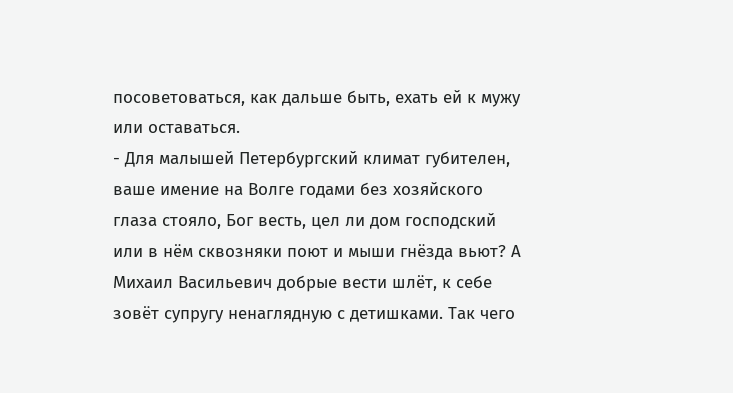посоветоваться, как дальше быть, ехать ей к мужу или оставаться.
- Для малышей Петербургский климат губителен, ваше имение на Волге годами без хозяйского глаза стояло, Бог весть, цел ли дом господский или в нём сквозняки поют и мыши гнёзда вьют? А Михаил Васильевич добрые вести шлёт, к себе зовёт супругу ненаглядную с детишками. Так чего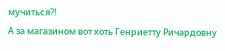мучиться?!
А за магазином вот хоть Генриетту Ричардовну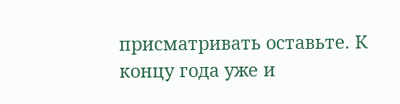присматривать оставьте. К концу года уже и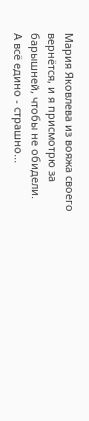Мария Яковлева из вояжа своего вернётся, и я присмотрю за барышней, чтобы не обидели.
А всё едино - страшно...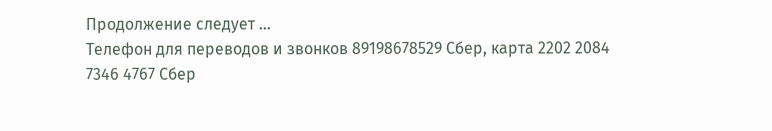Продолжение следует ...
Телефон для переводов и звонков 89198678529 Сбер, карта 2202 2084 7346 4767 Сбер